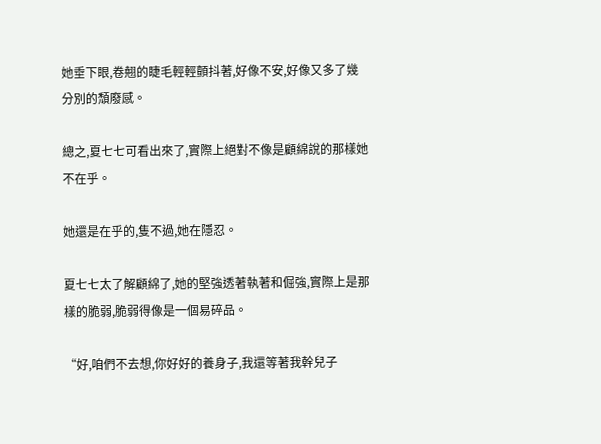她垂下眼,卷翹的睫毛輕輕顫抖著,好像不安,好像又多了幾分別的頹廢感。

總之,夏七七可看出來了,實際上絕對不像是顧綿說的那樣她不在乎。

她還是在乎的,隻不過,她在隱忍。

夏七七太了解顧綿了,她的堅強透著執著和倔強,實際上是那樣的脆弱,脆弱得像是一個易碎品。

“好,咱們不去想,你好好的養身子,我還等著我幹兒子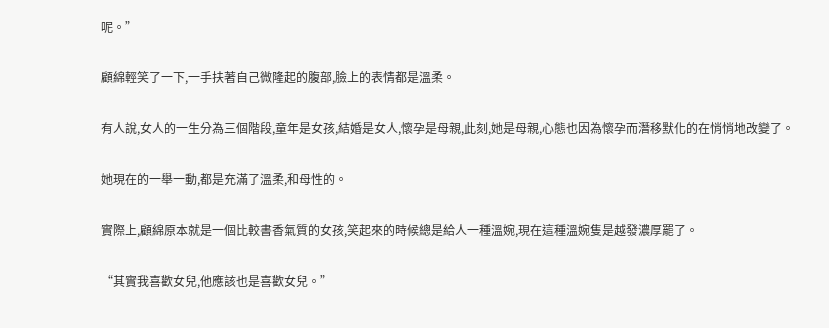呢。”

顧綿輕笑了一下,一手扶著自己微隆起的腹部,臉上的表情都是溫柔。

有人說,女人的一生分為三個階段,童年是女孩,結婚是女人,懷孕是母親,此刻,她是母親,心態也因為懷孕而潛移默化的在悄悄地改變了。

她現在的一舉一動,都是充滿了溫柔,和母性的。

實際上,顧綿原本就是一個比較書香氣質的女孩,笑起來的時候總是給人一種溫婉,現在這種溫婉隻是越發濃厚罷了。

“其實我喜歡女兒,他應該也是喜歡女兒。”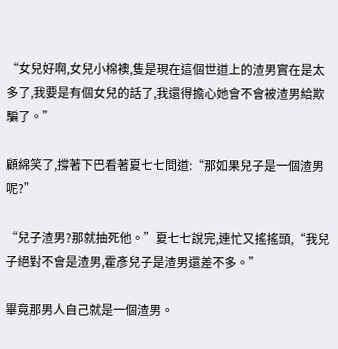“女兒好啊,女兒小棉襖,隻是現在這個世道上的渣男實在是太多了,我要是有個女兒的話了,我還得擔心她會不會被渣男給欺騙了。”

顧綿笑了,撐著下巴看著夏七七問道:“那如果兒子是一個渣男呢?”

“兒子渣男?那就抽死他。”夏七七說完,連忙又搖搖頭,“我兒子絕對不會是渣男,霍彥兒子是渣男還差不多。”

畢竟那男人自己就是一個渣男。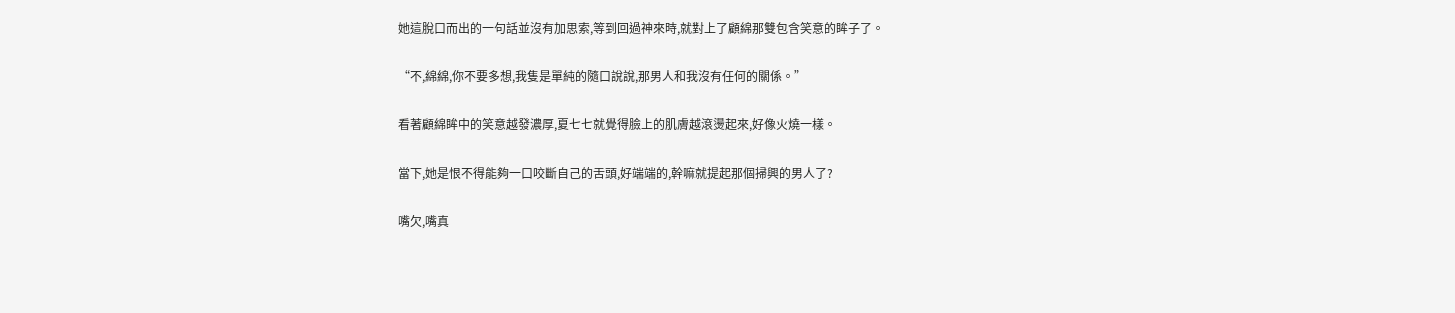她這脫口而出的一句話並沒有加思索,等到回過神來時,就對上了顧綿那雙包含笑意的眸子了。

“不,綿綿,你不要多想,我隻是單純的隨口說說,那男人和我沒有任何的關係。”

看著顧綿眸中的笑意越發濃厚,夏七七就覺得臉上的肌膚越滾燙起來,好像火燒一樣。

當下,她是恨不得能夠一口咬斷自己的舌頭,好端端的,幹嘛就提起那個掃興的男人了?

嘴欠,嘴真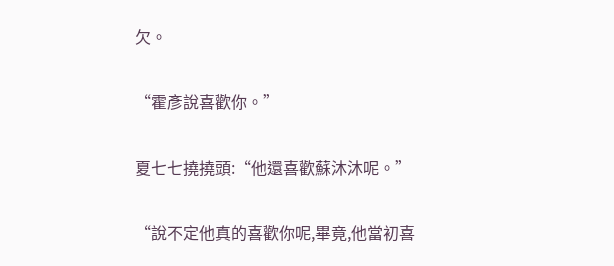欠。

“霍彥說喜歡你。”

夏七七撓撓頭:“他還喜歡蘇沐沐呢。”

“說不定他真的喜歡你呢,畢竟,他當初喜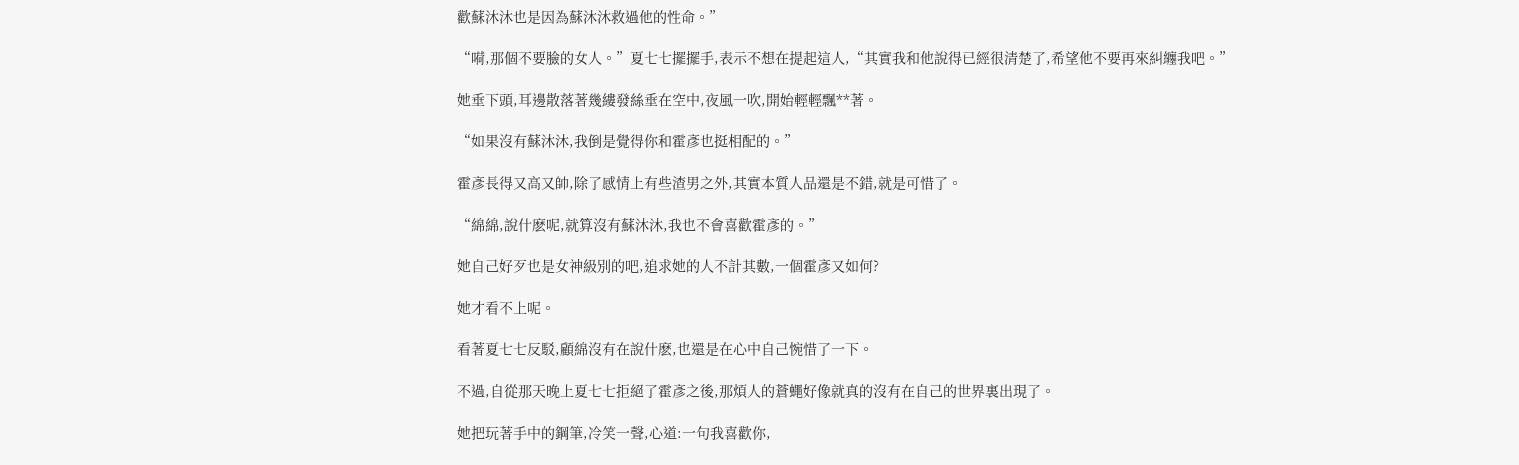歡蘇沐沐也是因為蘇沐沐救過他的性命。”

“嗬,那個不要臉的女人。”夏七七擺擺手,表示不想在提起這人,“其實我和他說得已經很清楚了,希望他不要再來糾纏我吧。”

她垂下頭,耳邊散落著幾縷發絲垂在空中,夜風一吹,開始輕輕飄**著。

“如果沒有蘇沐沐,我倒是覺得你和霍彥也挺相配的。”

霍彥長得又高又帥,除了感情上有些渣男之外,其實本質人品還是不錯,就是可惜了。

“綿綿,說什麽呢,就算沒有蘇沐沐,我也不會喜歡霍彥的。”

她自己好歹也是女神級別的吧,追求她的人不計其數,一個霍彥又如何?

她才看不上呢。

看著夏七七反駁,顧綿沒有在說什麽,也還是在心中自己惋惜了一下。

不過,自從那天晚上夏七七拒絕了霍彥之後,那煩人的蒼蠅好像就真的沒有在自己的世界裏出現了。

她把玩著手中的鋼筆,冷笑一聲,心道:一句我喜歡你,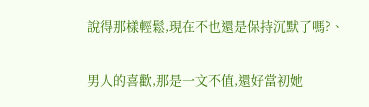說得那樣輕鬆,現在不也還是保持沉默了嗎?、

男人的喜歡,那是一文不值,還好當初她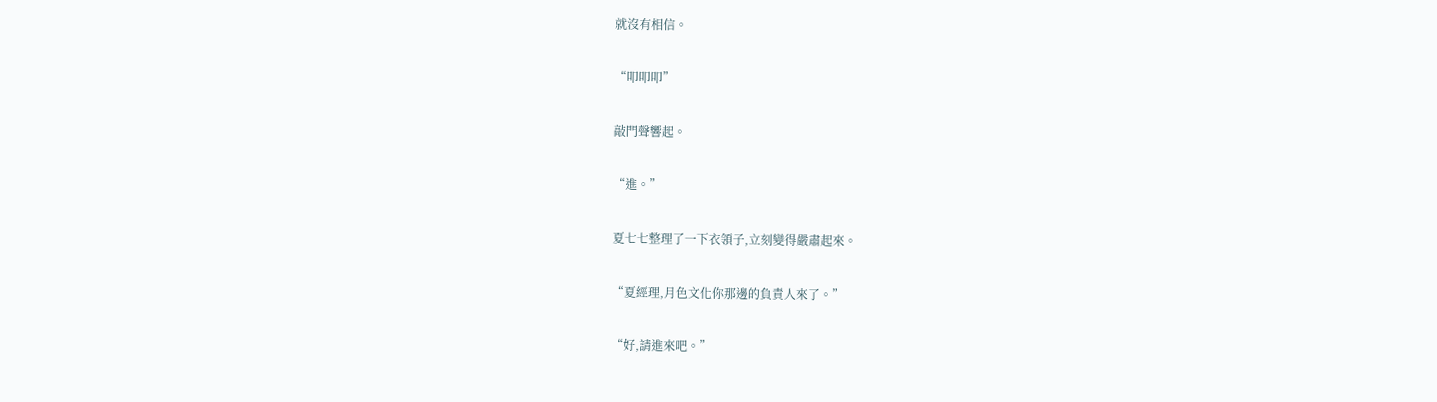就沒有相信。

“叩叩叩”

敲門聲響起。

“進。”

夏七七整理了一下衣領子,立刻變得嚴肅起來。

“夏經理,月色文化你那邊的負責人來了。”

“好,請進來吧。”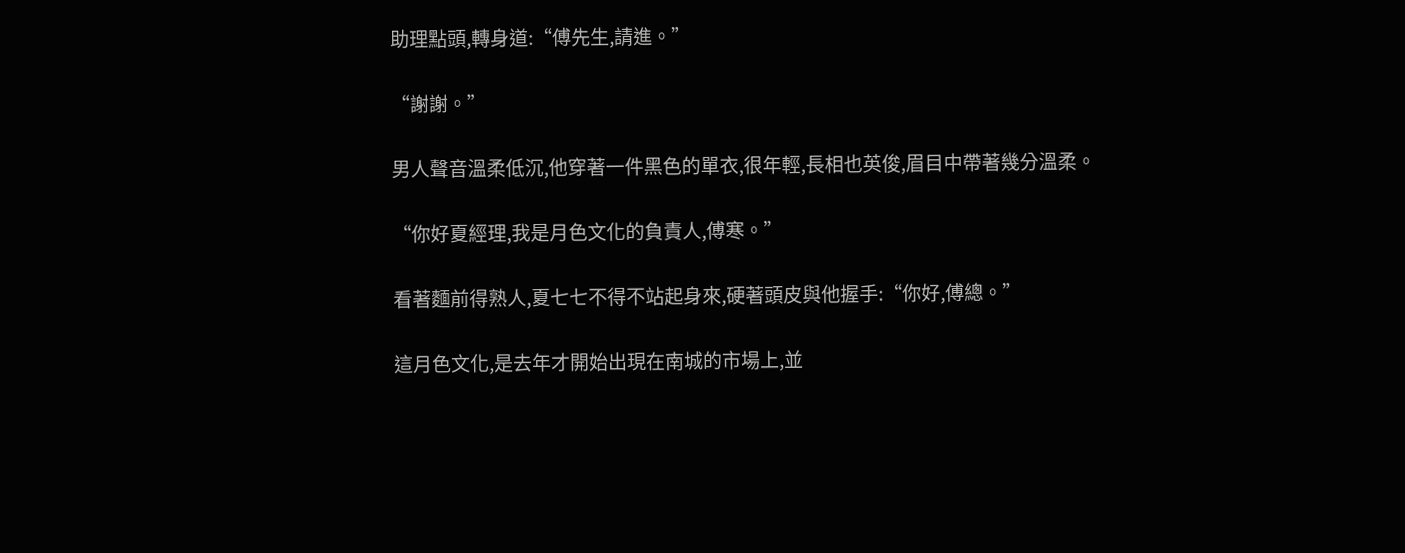助理點頭,轉身道:“傅先生,請進。”

“謝謝。”

男人聲音溫柔低沉,他穿著一件黑色的單衣,很年輕,長相也英俊,眉目中帶著幾分溫柔。

“你好夏經理,我是月色文化的負責人,傅寒。”

看著麵前得熟人,夏七七不得不站起身來,硬著頭皮與他握手:“你好,傅總。”

這月色文化,是去年才開始出現在南城的市場上,並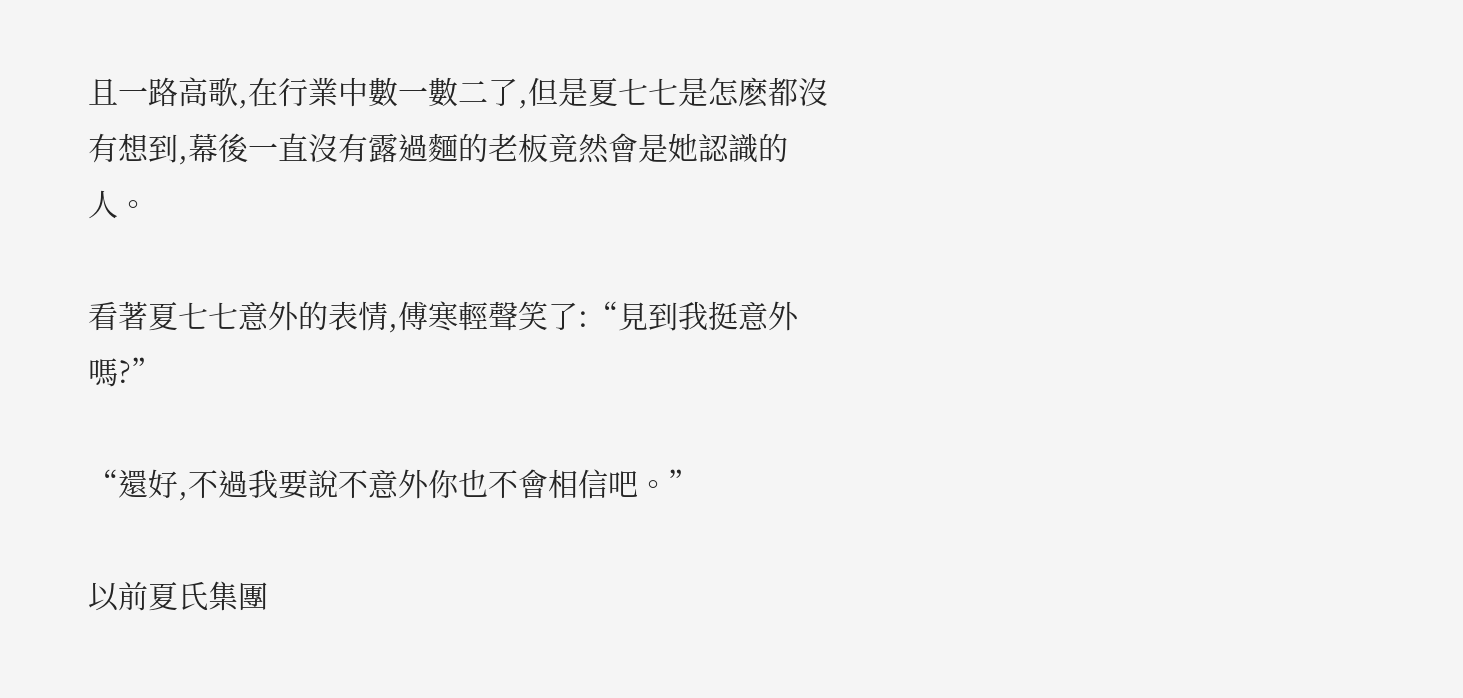且一路高歌,在行業中數一數二了,但是夏七七是怎麽都沒有想到,幕後一直沒有露過麵的老板竟然會是她認識的人。

看著夏七七意外的表情,傅寒輕聲笑了:“見到我挺意外嗎?”

“還好,不過我要說不意外你也不會相信吧。”

以前夏氏集團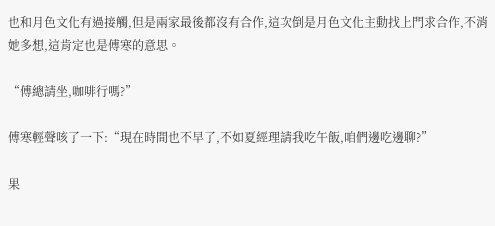也和月色文化有過接觸,但是兩家最後都沒有合作,這次倒是月色文化主動找上門求合作,不消她多想,這肯定也是傅寒的意思。

“傅總請坐,咖啡行嗎?”

傅寒輕聲咳了一下:“現在時間也不早了,不如夏經理請我吃午飯,咱們邊吃邊聊?”

果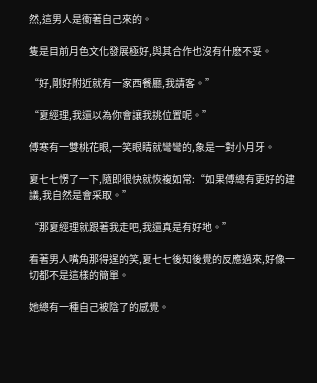然,這男人是衝著自己來的。

隻是目前月色文化發展極好,與其合作也沒有什麽不妥。

“好,剛好附近就有一家西餐廳,我請客。”

“夏經理,我還以為你會讓我挑位置呢。”

傅寒有一雙桃花眼,一笑眼睛就彎彎的,象是一對小月牙。

夏七七愣了一下,隨即很快就恢複如常:“如果傅總有更好的建議,我自然是會采取。”

“那夏經理就跟著我走吧,我還真是有好地。”

看著男人嘴角那得逞的笑,夏七七後知後覺的反應過來,好像一切都不是這樣的簡單。

她總有一種自己被陰了的感覺。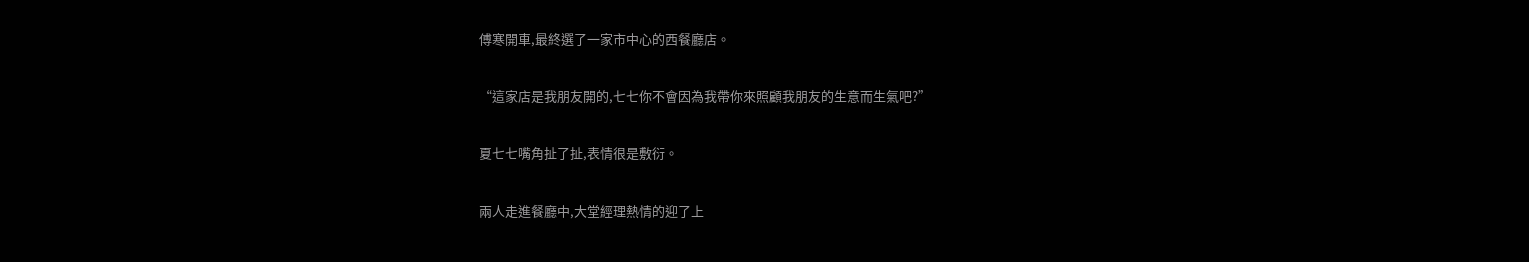傅寒開車,最終選了一家市中心的西餐廳店。

“這家店是我朋友開的,七七你不會因為我帶你來照顧我朋友的生意而生氣吧?”

夏七七嘴角扯了扯,表情很是敷衍。

兩人走進餐廳中,大堂經理熱情的迎了上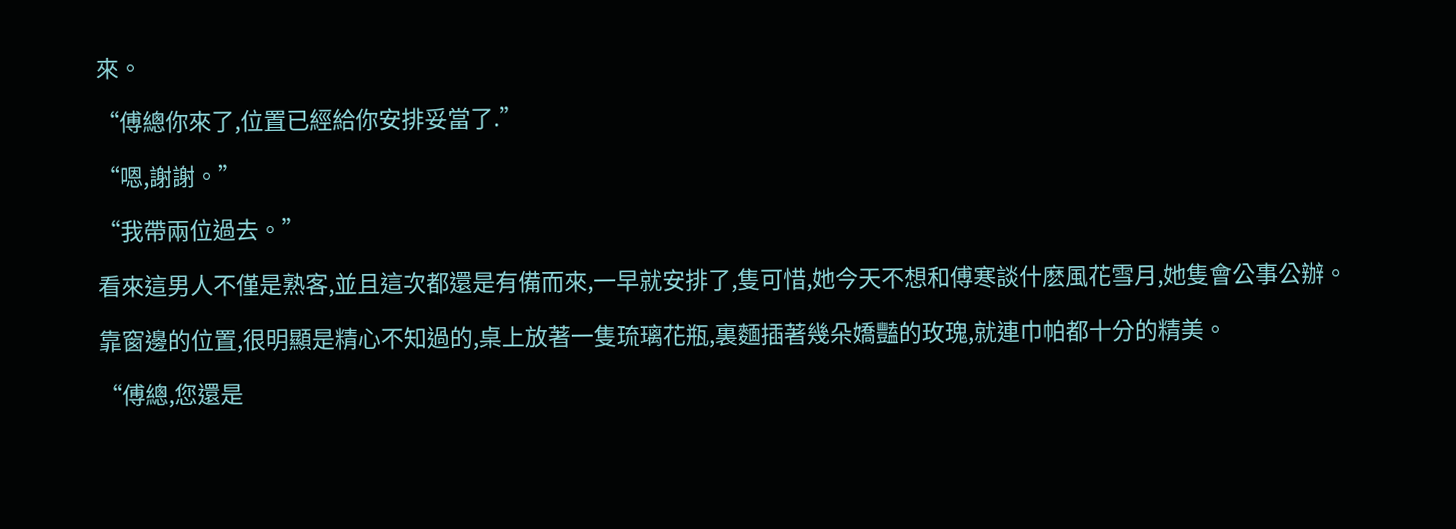來。

“傅總你來了,位置已經給你安排妥當了.”

“嗯,謝謝。”

“我帶兩位過去。”

看來這男人不僅是熟客,並且這次都還是有備而來,一早就安排了,隻可惜,她今天不想和傅寒談什麽風花雪月,她隻會公事公辦。

靠窗邊的位置,很明顯是精心不知過的,桌上放著一隻琉璃花瓶,裏麵插著幾朵嬌豔的玫瑰,就連巾帕都十分的精美。

“傅總,您還是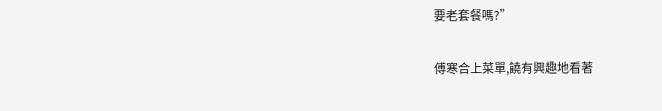要老套餐嗎?”

傅寒合上菜單,饒有興趣地看著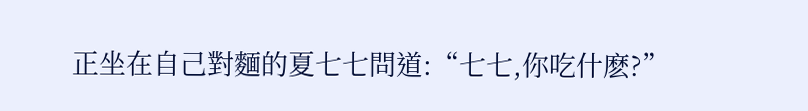正坐在自己對麵的夏七七問道:“七七,你吃什麽?”